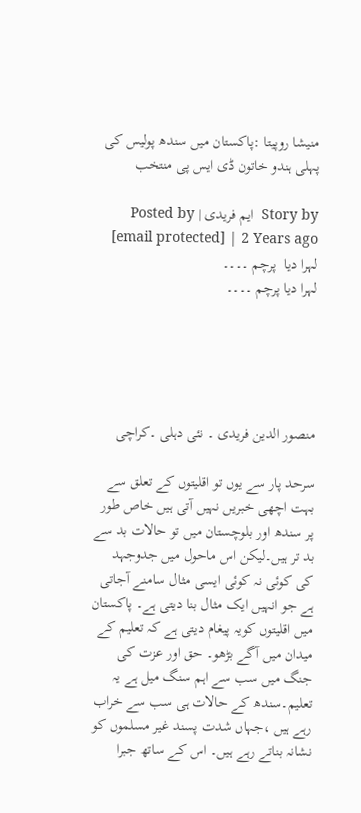منیشا روپیتا :پاکستان میں سندھ پولیس کی پہلی ہندو خاتون ڈی ایس پی منتخب

Story by  ایم فریدی | Posted by  [email protected] | 2 Years ago
لہرا دیا  پرچم ۔۔۔۔
لہرا دیا پرچم ۔۔۔۔





منصور الدین فریدی ۔ نئی دہلی ۔کراچی

سرحد پار سے یوں تو اقلیتوں کے تعلق سے بہت اچھی خبریں نہیں آتی ہیں خاص طور پر سندھ اور بلوچستان میں تو حالات بد سے بد تر ہیں۔لیکن اس ماحول میں جدوجہد کی کوئی نہ کوئی ایسی مثال سامنے آجاتی ہے جو انہیں ایک مثال بنا دیتی ہے۔ پاکستان میں اقلیتوں کویہ پیغام دیتی ہے کہ تعلیم کے میدان میں آگے بڑھو۔ حق اور عزت کی جنگ میں سب سے اہم سنگ میل ہے یہ تعلیم۔سندھ کے حالات ہی سب سے خراب رہے ہیں ،جہاں شدت پسند غیر مسلموں کو نشانہ بناتے رہے ہیں۔ اس کے ساتھ جبرا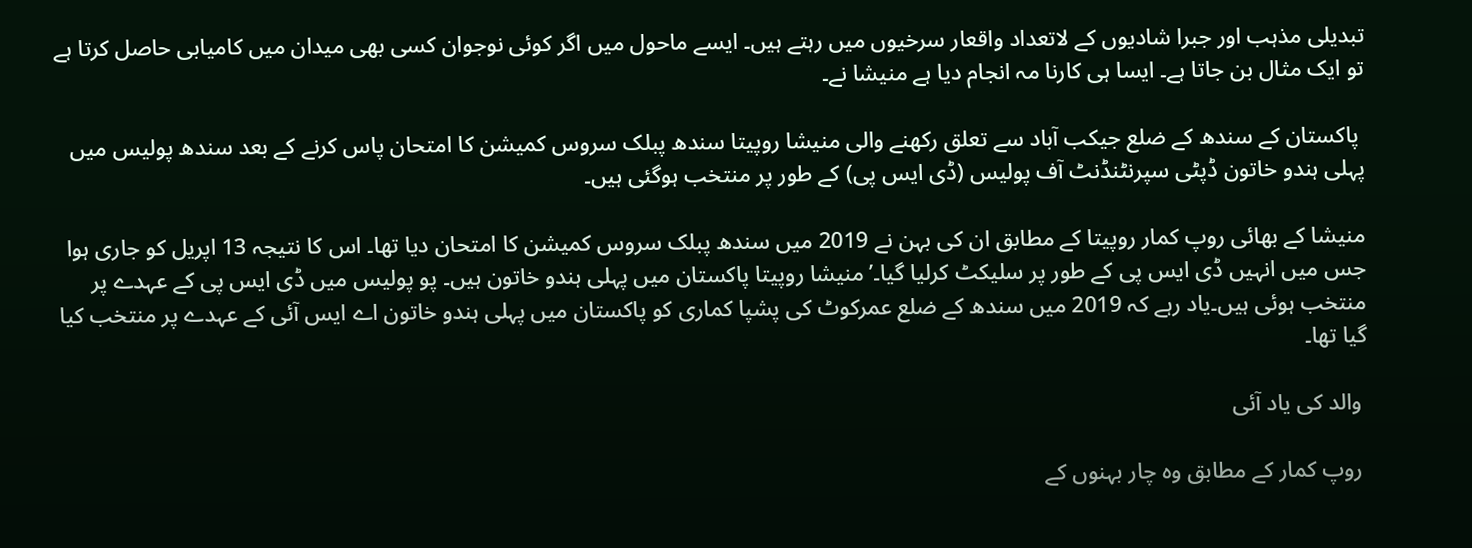تبدیلی مذہب اور جبرا شادیوں کے لاتعداد واقعار سرخیوں میں رہتے ہیں۔ ایسے ماحول میں اگر کوئی نوجوان کسی بھی میدان میں کامیابی حاصل کرتا ہے تو ایک مثال بن جاتا ہے۔ ایسا ہی کارنا مہ انجام دیا ہے منیشا نے۔

 پاکستان کے سندھ کے ضلع جیکب آباد سے تعلق رکھنے والی منیشا روپیتا سندھ پبلک سروس کمیشن کا امتحان پاس کرنے کے بعد سندھ پولیس میں پہلی ہندو خاتون ڈپٹی سپرنٹنڈنٹ آف پولیس (ڈی ایس پی) کے طور پر منتخب ہوگئی ہیں۔

منیشا کے بھائی روپ کمار روپیتا کے مطابق ان کی بہن نے 2019 میں سندھ پبلک سروس کمیشن کا امتحان دیا تھا۔ اس کا نتیجہ 13 اپریل کو جاری ہوا جس میں انہیں ڈی ایس پی کے طور پر سلیکٹ کرلیا گیا۔’منیشا روپیتا پاکستان میں پہلی ہندو خاتون ہیں۔ پو پولیس میں ڈی ایس پی کے عہدے پر منتخب ہوئی ہیں۔یاد رہے کہ 2019 میں سندھ کے ضلع عمرکوٹ کی پشپا کماری کو پاکستان میں پہلی ہندو خاتون اے ایس آئی کے عہدے پر منتخب کیا گیا تھا۔

 والد کی یاد آئی

 روپ کمار کے مطابق وہ چار بہنوں کے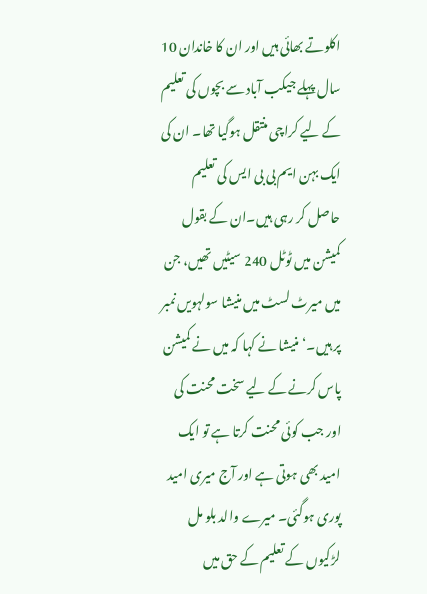اکلوتے بھائی ہیں اور ان کا خاندان 10 سال پہلے جیکب آباد سے بچوں کی تعلیم کے لیے کراچی منتقل ہوگیا تھا۔ ان کی ایک بہن ایم بی بی ایس کی تعلیم حاصل کر رہی ہیں۔ان کے بقول کمیشن میں ٹوٹل 240 سیٹیں تھیں، جن میں میرٹ لسٹ میں منیشا سولہویں نمبر پر ہیں۔‘ منیشا نے کہا کہ میں نے کمیشن پاس کرنے کے لیے سخت محنت کی اور جب کوئی محنت کرتا ہے تو ایک امید بھی ہوتی ہے اور آج میری امید پوری ہوگئی۔ میرے والد بلو مل لڑکیوں کے تعلیم کے حق میں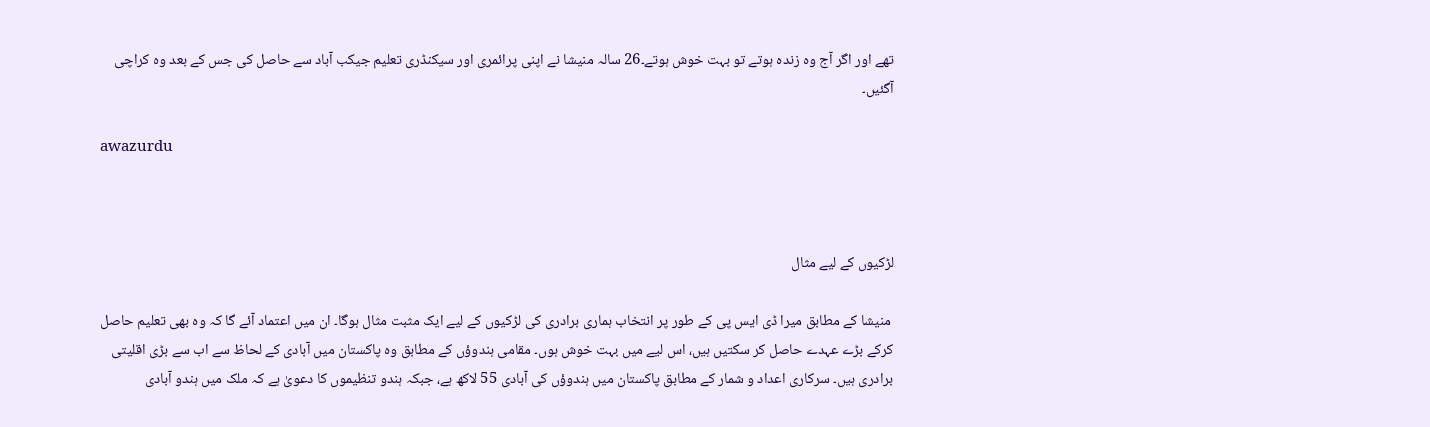تھے اور اگر آج وہ زندہ ہوتے تو بہت خوش ہوتے۔26 سالہ منیشا نے اپنی پرائمری اور سیکنڈری تعلیم جیکب آباد سے حاصل کی جس کے بعد وہ کراچی آگئیں۔

awazurdu



لڑکیوں کے لیے مثال

 منیشا کے مطابق میرا ڈی ایس پی کے طور پر انتخاب ہماری برادری کی لڑکیوں کے لیے ایک مثبت مثال ہوگا۔ ان میں اعتماد آئے گا کہ وہ بھی تعلیم حاصل کرکے بڑے عہدے حاصل کر سکتیں ہیں، اس لیے میں بہت خوش ہوں۔ مقامی ہندوؤں کے مطابق وہ پاکستان میں آبادی کے لحاظ سے اب سے بڑی اقلیتی برادری ہیں۔ سرکاری اعداد و شمار کے مطابق پاکستان میں ہندوؤں کی آبادی 55 لاکھ ہے، جبکہ ہندو تنظیموں کا دعویٰ ہے کہ ملک میں ہندو آبادی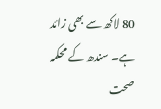80 لاکھ سے بھی زائد ہے۔ سندھ کے محکمہ صحت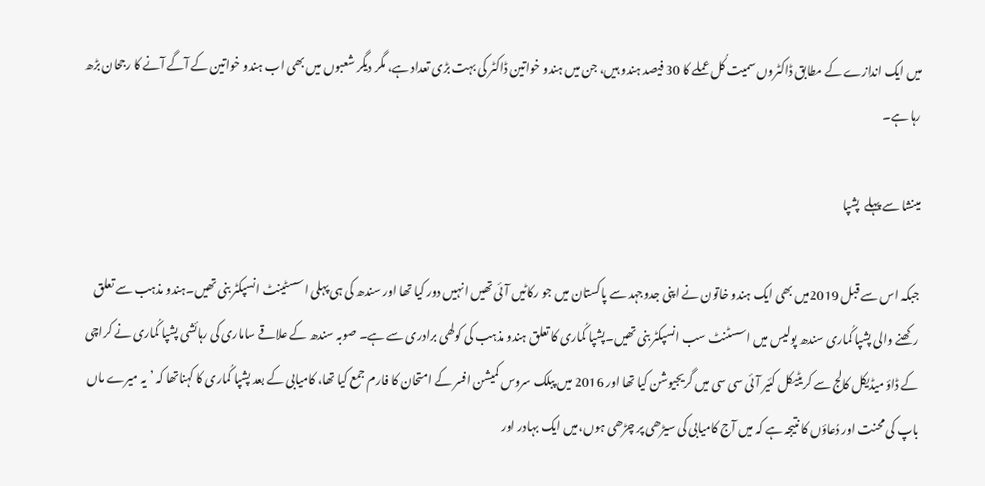میں ایک اندازے کے مطابق ڈاکٹروں سمیت کُل عملے کا 30 فیصد ہندو ہیں، جن میں ہندو خواتین ڈاکٹر کی بہت بڑی تعداد ہے، مگر دیگر شعبوں میں بھی اب ہندو خواتین کے آگے آنے کا رجحان بڑھ رہا ہے۔

مینشا سے پہلے  پشپا

جبکہ اس سے قبل 2019میں بھی ایک ہندو خاتون نے اپنی جدوجہد سے پاکستان میں جو رکاٹیں آئی تھیں انہیں دور کیا تھا اور سندھ کی ہی پہلی اسسٹینٹ انسپکٹر بنی تھیں۔ہندو مذہب سے تعلق رکھنے والی پشپا کُماری سندھ پولیس میں اسسٹنٹ سب انسپکٹر بنی تھیں۔پشپا کُماری کا تعلق ہندو مذہب کی کولھی برادری سے ہے۔ صوبہ سندھ کے علاقے ساماری کی رہائشی پشپا کُماری نے کراچی کے ڈاؤ میڈیکل کالج سے کریٹیکل کئیر آئی سی سی میں گریجیوشن کیا تھا اور 2016 میں پبلک سروس کمیشن افسر کے امتحان کا فارم جمع کیا تھا، کامیابی کے بعد پشپا کُماری کا کہناتھا کہ ’یہ میرے ماں باپ کی محنت اور دُعاؤں کا نتیجہ ہے کہ میں آج کامیابی کی سیڑھی پر چڑھی ہوں،میں ایک بہادر اور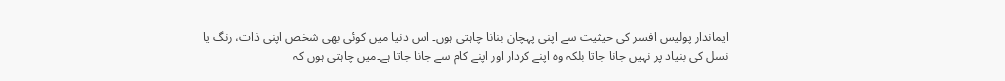ایماندار پولیس افسر کی حیثیت سے اپنی پہچان بنانا چاہتی ہوں۔ اس دنیا میں کوئی بھی شخص اپنی ذات، رنگ یا نسل کی بنیاد پر نہیں جانا جاتا بلکہ وہ اپنے کردار اور اپنے کام سے جانا جاتا ہے۔میں چاہتی ہوں کہ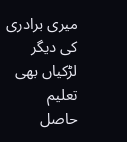میری برادری کی دیگر لڑکیاں بھی تعلیم حاصل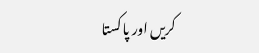کریں اور پاکستا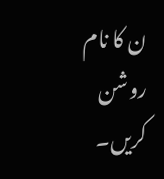ن کا نام روشن کریں۔